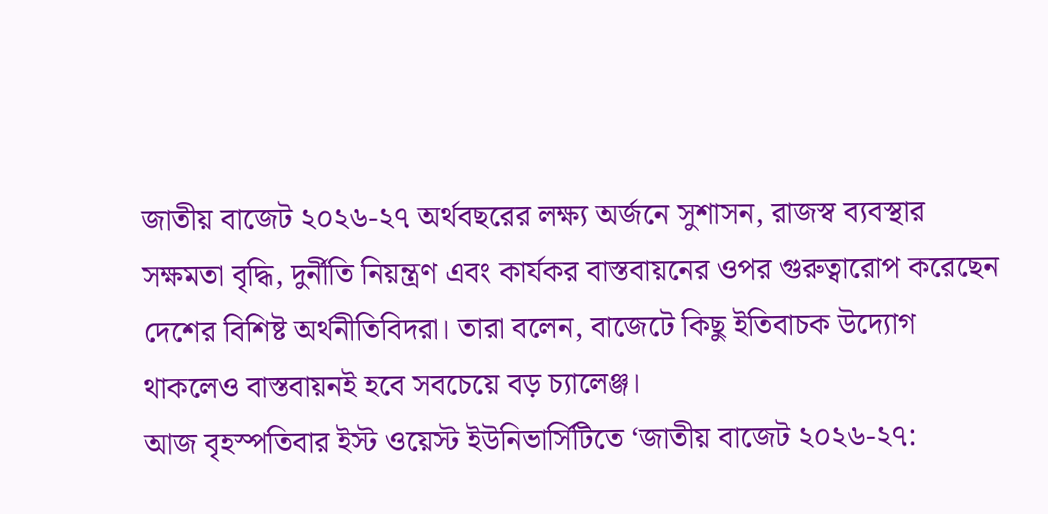জাতীয় বাজেট ২০২৬-২৭ অর্থবছরের লক্ষ্য অর্জনে সুশাসন, রাজস্ব ব্যবস্থার সক্ষমতা বৃদ্ধি, দুর্নীতি নিয়ন্ত্রণ এবং কার্যকর বাস্তবায়নের ওপর গুরুত্বারোপ করেছেন দেশের বিশিষ্ট অর্থনীতিবিদরা। তারা বলেন, বাজেটে কিছু ইতিবাচক উদ্যোগ থাকলেও বাস্তবায়নই হবে সবচেয়ে বড় চ্যালেঞ্জ।
আজ বৃহস্পতিবার ইস্ট ওয়েস্ট ইউনিভার্সিটিতে ‘জাতীয় বাজেট ২০২৬-২৭: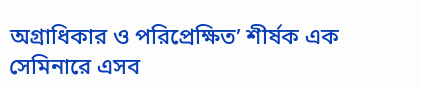অগ্রাধিকার ও পরিপ্রেক্ষিত’ শীর্ষক এক সেমিনারে এসব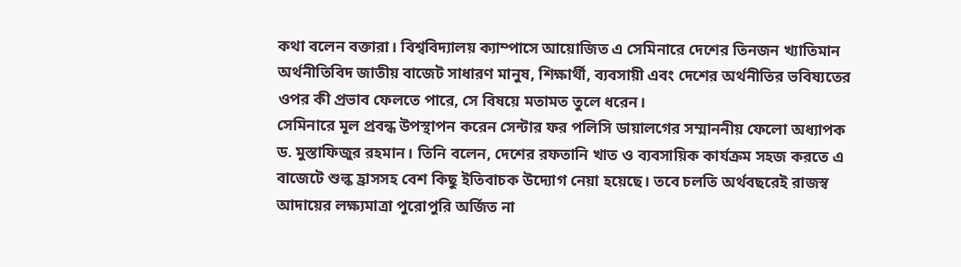কথা বলেন বক্তারা। বিশ্ববিদ্যালয় ক্যাম্পাসে আয়োজিত এ সেমিনারে দেশের তিনজন খ্যাতিমান অর্থনীতিবিদ জাতীয় বাজেট সাধারণ মানুষ, শিক্ষার্থী, ব্যবসায়ী এবং দেশের অর্থনীতির ভবিষ্যতের ওপর কী প্রভাব ফেলতে পারে, সে বিষয়ে মতামত তুলে ধরেন।
সেমিনারে মূল প্রবন্ধ উপস্থাপন করেন সেন্টার ফর পলিসি ডায়ালগের সম্মাননীয় ফেলো অধ্যাপক ড. মুস্তাফিজুর রহমান। তিনি বলেন, দেশের রফতানি খাত ও ব্যবসায়িক কার্যক্রম সহজ করতে এ বাজেটে শুল্ক হ্রাসসহ বেশ কিছু ইতিবাচক উদ্যোগ নেয়া হয়েছে। তবে চলতি অর্থবছরেই রাজস্ব আদায়ের লক্ষ্যমাত্রা পুরোপুরি অর্জিত না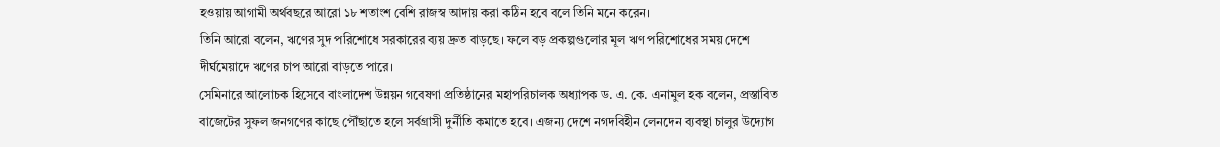হওয়ায় আগামী অর্থবছরে আরো ১৮ শতাংশ বেশি রাজস্ব আদায় করা কঠিন হবে বলে তিনি মনে করেন।
তিনি আরো বলেন, ঋণের সুদ পরিশোধে সরকারের ব্যয় দ্রুত বাড়ছে। ফলে বড় প্রকল্পগুলোর মূল ঋণ পরিশোধের সময় দেশে দীর্ঘমেয়াদে ঋণের চাপ আরো বাড়তে পারে।
সেমিনারে আলোচক হিসেবে বাংলাদেশ উন্নয়ন গবেষণা প্রতিষ্ঠানের মহাপরিচালক অধ্যাপক ড. এ. কে. এনামুল হক বলেন, প্রস্তাবিত বাজেটের সুফল জনগণের কাছে পৌঁছাতে হলে সর্বগ্রাসী দুর্নীতি কমাতে হবে। এজন্য দেশে নগদবিহীন লেনদেন ব্যবস্থা চালুর উদ্যোগ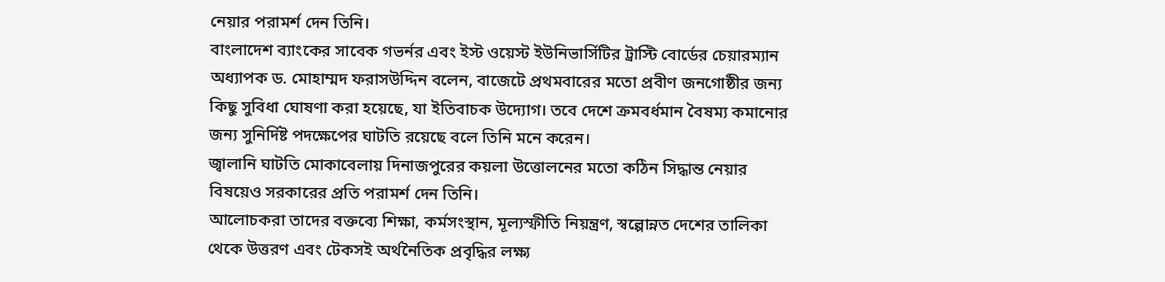নেয়ার পরামর্শ দেন তিনি।
বাংলাদেশ ব্যাংকের সাবেক গভর্নর এবং ইস্ট ওয়েস্ট ইউনিভার্সিটির ট্রাস্টি বোর্ডের চেয়ারম্যান অধ্যাপক ড. মোহাম্মদ ফরাসউদ্দিন বলেন, বাজেটে প্রথমবারের মতো প্রবীণ জনগোষ্ঠীর জন্য কিছু সুবিধা ঘোষণা করা হয়েছে, যা ইতিবাচক উদ্যোগ। তবে দেশে ক্রমবর্ধমান বৈষম্য কমানোর জন্য সুনির্দিষ্ট পদক্ষেপের ঘাটতি রয়েছে বলে তিনি মনে করেন।
জ্বালানি ঘাটতি মোকাবেলায় দিনাজপুরের কয়লা উত্তোলনের মতো কঠিন সিদ্ধান্ত নেয়ার বিষয়েও সরকারের প্রতি পরামর্শ দেন তিনি।
আলোচকরা তাদের বক্তব্যে শিক্ষা, কর্মসংস্থান, মূল্যস্ফীতি নিয়ন্ত্রণ, স্বল্পোন্নত দেশের তালিকা থেকে উত্তরণ এবং টেকসই অর্থনৈতিক প্রবৃদ্ধির লক্ষ্য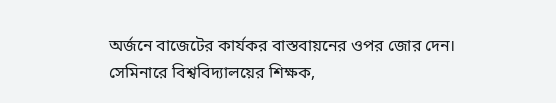অর্জনে বাজেটের কার্যকর বাস্তবায়নের ওপর জোর দেন।
সেমিনারে বিশ্ববিদ্যালয়ের শিক্ষক,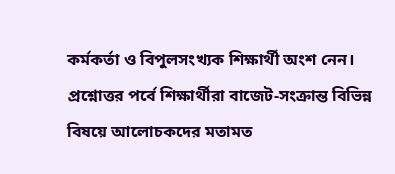কর্মকর্তা ও বিপুলসংখ্যক শিক্ষার্থী অংশ নেন। প্রশ্নোত্তর পর্বে শিক্ষার্থীরা বাজেট-সংক্রান্ত বিভিন্ন বিষয়ে আলোচকদের মতামত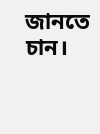জানতে চান।